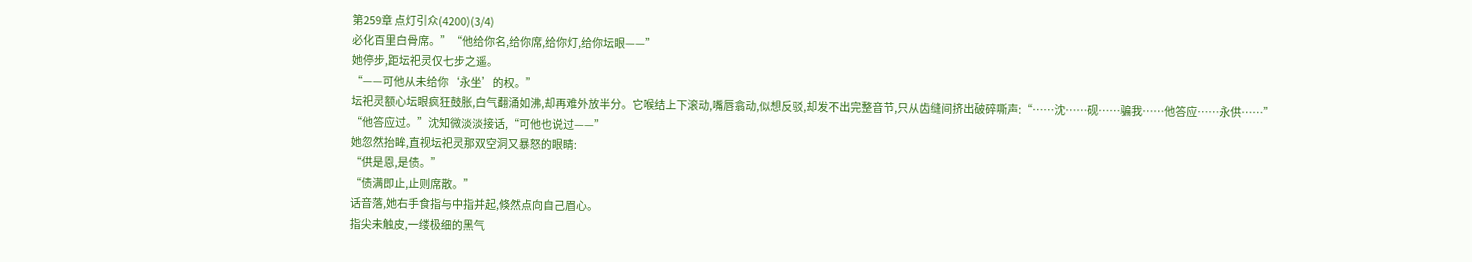第259章 点灯引众(4200)(3/4)
必化百里白骨席。”“他给你名,给你席,给你灯,给你坛眼——”
她停步,距坛祀灵仅七步之遥。
“——可他从未给你‘永坐’的权。”
坛祀灵额心坛眼疯狂鼓胀,白气翻涌如沸,却再难外放半分。它喉结上下滚动,嘴唇翕动,似想反驳,却发不出完整音节,只从齿缝间挤出破碎嘶声:“……沈……砚……骗我……他答应……永供……”
“他答应过。”沈知微淡淡接话,“可他也说过——”
她忽然抬眸,直视坛祀灵那双空洞又暴怒的眼睛:
“供是恩,是债。”
“债满即止,止则席散。”
话音落,她右手食指与中指并起,倏然点向自己眉心。
指尖未触皮,一缕极细的黑气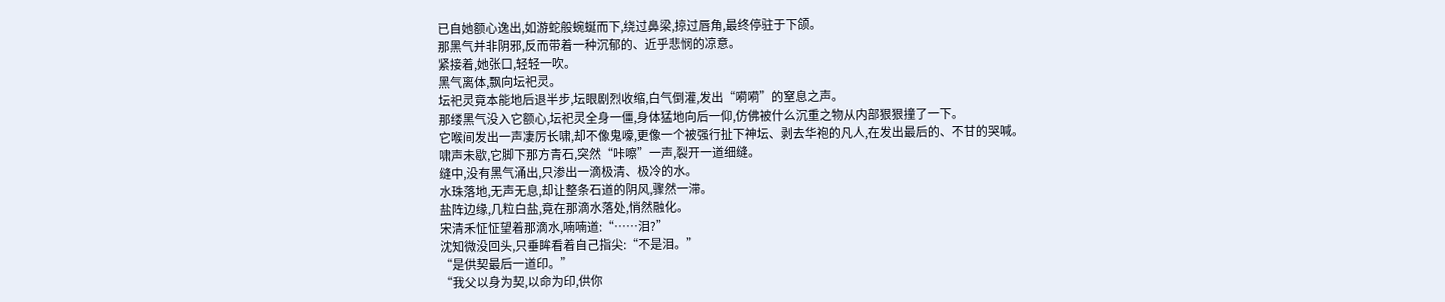已自她额心逸出,如游蛇般蜿蜒而下,绕过鼻梁,掠过唇角,最终停驻于下颌。
那黑气并非阴邪,反而带着一种沉郁的、近乎悲悯的凉意。
紧接着,她张口,轻轻一吹。
黑气离体,飘向坛祀灵。
坛祀灵竟本能地后退半步,坛眼剧烈收缩,白气倒灌,发出“嗬嗬”的窒息之声。
那缕黑气没入它额心,坛祀灵全身一僵,身体猛地向后一仰,仿佛被什么沉重之物从内部狠狠撞了一下。
它喉间发出一声凄厉长啸,却不像鬼嚎,更像一个被强行扯下神坛、剥去华袍的凡人,在发出最后的、不甘的哭喊。
啸声未歇,它脚下那方青石,突然“咔嚓”一声,裂开一道细缝。
缝中,没有黑气涌出,只渗出一滴极清、极冷的水。
水珠落地,无声无息,却让整条石道的阴风,骤然一滞。
盐阵边缘,几粒白盐,竟在那滴水落处,悄然融化。
宋清禾怔怔望着那滴水,喃喃道:“……泪?”
沈知微没回头,只垂眸看着自己指尖:“不是泪。”
“是供契最后一道印。”
“我父以身为契,以命为印,供你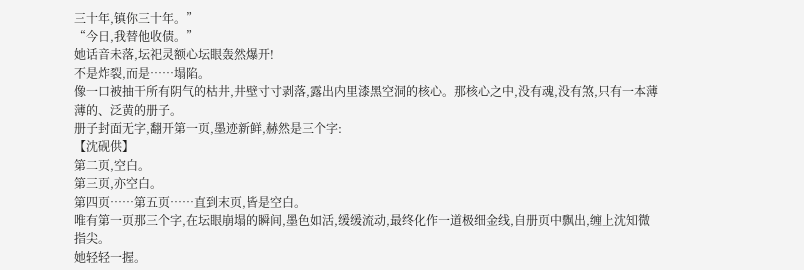三十年,镇你三十年。”
“今日,我替他收债。”
她话音未落,坛祀灵额心坛眼轰然爆开!
不是炸裂,而是……塌陷。
像一口被抽干所有阴气的枯井,井壁寸寸剥落,露出内里漆黑空洞的核心。那核心之中,没有魂,没有煞,只有一本薄薄的、泛黄的册子。
册子封面无字,翻开第一页,墨迹新鲜,赫然是三个字:
【沈砚供】
第二页,空白。
第三页,亦空白。
第四页……第五页……直到末页,皆是空白。
唯有第一页那三个字,在坛眼崩塌的瞬间,墨色如活,缓缓流动,最终化作一道极细金线,自册页中飘出,缠上沈知微指尖。
她轻轻一握。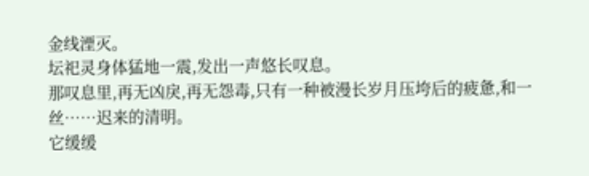金线湮灭。
坛祀灵身体猛地一震,发出一声悠长叹息。
那叹息里,再无凶戾,再无怨毒,只有一种被漫长岁月压垮后的疲惫,和一丝……迟来的清明。
它缓缓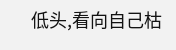低头,看向自己枯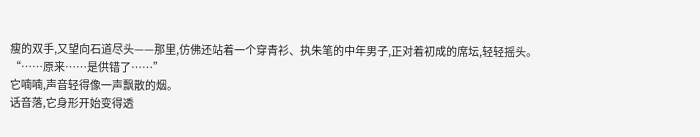瘦的双手,又望向石道尽头——那里,仿佛还站着一个穿青衫、执朱笔的中年男子,正对着初成的席坛,轻轻摇头。
“……原来……是供错了……”
它喃喃,声音轻得像一声飘散的烟。
话音落,它身形开始变得透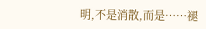明,不是消散,而是……褪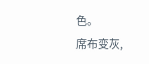色。
席布变灰,